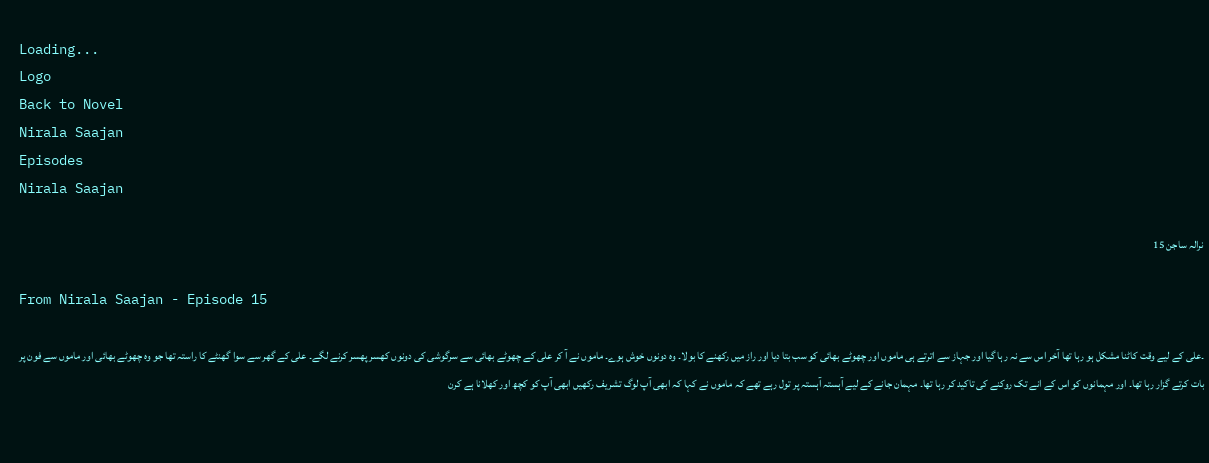Loading...
Logo
Back to Novel
Nirala Saajan
Episodes
Nirala Saajan

نرالہ ساجن 15

From Nirala Saajan - Episode 15

۔علی کے لیے وقت کاٹنا مشکل ہو رہا تھا آخر اس سے نہ رہا گیا اور جہاز سے اترتے ہی ماموں اور چھوٹے بھائی کو سب بتا دیا اور راز میں رکھنے کا بولا۔ وہ دونوں خوش ہوے۔ ماموں نے آ کر علی کے چھوٹے بھائی سے سرگوشی کی دونوں کھسر پھسر کرنے لگے۔ علی کے گھر سے سوا گھنٹے کا راستہ تھا جو وہ چھوٹے بھائی اور ماموں سے فون پر بات کرتے گزار رہا تھا۔ اور مہمانوں کو اس کے انے تک روکنے کی تاکید کر رہا تھا۔ مہمان جانے کے لیے آہستہ آہستہ پر تول رہے تھے کہ ماموں نے کہا کہ ابھی آپ لوگ تشریف رکھیں ابھی آپ کو کچھ اور کھلانا ہے کرن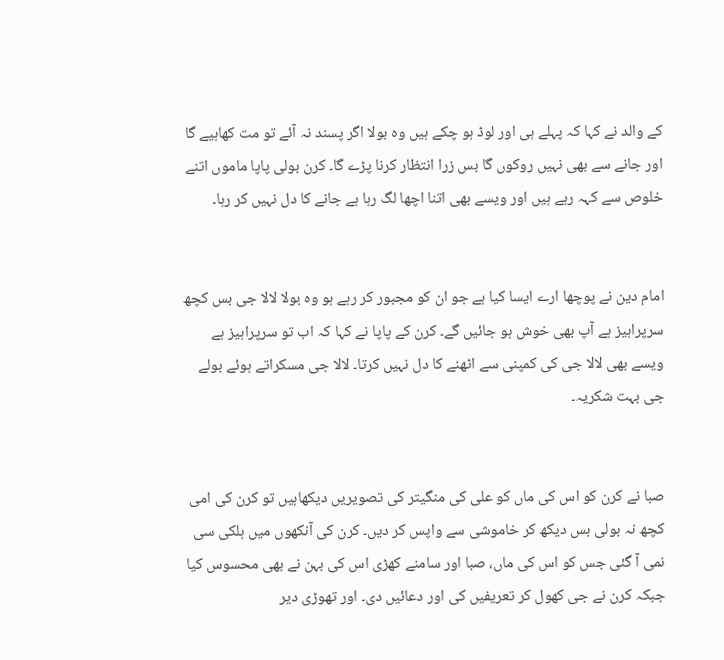کے والد نے کہا کہ پہلے ہی اور لوڈ ہو چکے ہیں وہ بولا اگر پسند نہ آئے تو مت کھاہیے گا اور جانے سے بھی نہیں روکوں گا بس زرا انتظار کرنا پڑے گا۔ کرن بولی پاپا ماموں اتنے خلوص سے کہہ رہے ہیں اور ویسے بھی اتنا اچھا لگ رہا ہے جانے کا دل نہیں کر رہا۔


امام دین نے پوچھا ارے ایسا کیا ہے جو ان کو مجبور کر رہے ہو وہ بولا لالا جی بس کچھ سرپراہیز ہے آپ بھی خوش ہو جائیں گے۔ کرن کے پاپا نے کہا کہ اب تو سرپراہیز ہے ویسے بھی لالا جی کی کمپنی سے اٹھنے کا دل نہیں کرتا۔ لالا جی مسکراتے ہوئے بولے جی بہت شکریہ۔


صبا نے کرن کو اس کی ماں کو علی کی منگیتر کی تصویریں دیکھاہیں تو کرن کی امی کچھ نہ بولی بس دیکھ کر خاموشی سے واپس کر دیں۔ کرن کی آنکھوں میں ہلکی سی نمی آ گئی جس کو اس کی ماں، صبا اور سامنے کھڑی اس کی بہن نے بھی محسوس کیا جبکہ کرن نے جی کھول کر تعریفیں کی اور دعائیں دی۔ اور تھوڑی دیر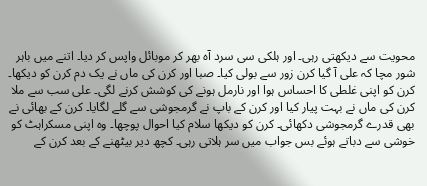محویت سے دیکھتی رہی۔ اور ہلکی سی سرد آہ بھر کر موبائل واپس کر دیا۔ اتنے میں باہر شور مچا کہ علی آ گیا کرن زور سے بولی کیا۔ صبا اور کرن کی ماں نے یک دم کرن کو دیکھا۔ کرن کو اپنی غلطی کا احساس ہوا اور نارمل ہونے کی کوشش کرنے لگی۔ علی سب سے ملا کرن کی ماں نے بہت پیار کیا اور کرن کے باپ نے گرمجوشی سے گلے لگایا۔ کرن کے بھائی نے بھی قدرے گرمجوشی دکھائی۔ کرن کو دیکھا سلام کیا احوال پوچھا۔ وہ اپنی مسکراہٹ کو خوشی سے دباتے ہوئے بس جواب میں سر ہلاتی رہی۔ کچھ دیر بیٹھنے کے بعد کرن کے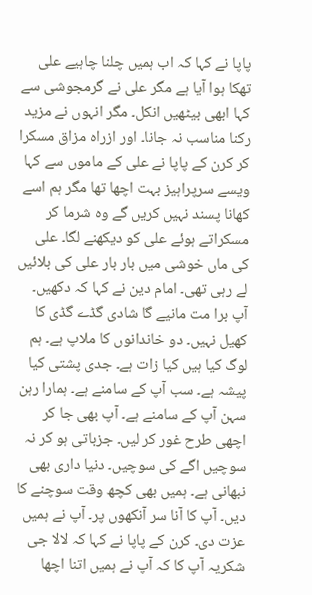پاپا نے کہا کہ اب ہمیں چلنا چاہیے علی تھکا ہوا آیا ہے مگر علی نے گرمجوشی سے کہا ابھی بیٹھیں انکل۔ مگر انہوں نے مزید رکنا مناسب نہ جانا۔ اور ازراہ مزاق مسکرا کر کرن کے پاپا نے علی کے ماموں سے کہا ویسے سرپراہیز بہت اچھا تھا مگر ہم اسے کھانا پسند نہیں کریں گے وہ شرما کر مسکراتے ہوئے علی کو دیکھنے لگا۔ علی کی ماں خوشی میں بار بار علی کی بلائیں لے رہی تھی۔ امام دین نے کہا کہ دکھیں۔ آپ برا مت مانیے گا شادی گڈے گڈی کا کھیل نہیں۔ دو خاندانوں کا ملاپ ہے۔ ہم لوگ کیا ہیں کیا زات ہے۔ جدی پشتی کیا پیشہ ہے۔ سب آپ کے سامنے ہے۔ ہمارا رہن سہن آپ کے سامنے ہے۔ آپ بھی جا کر اچھی طرح غور کر لیں۔ جزباتی ہو کر نہ سوچیں اگے کی سوچیں۔ دنیا داری بھی نبھانی ہے۔ ہمیں بھی کچھ وقت سوچنے کا دیں۔ آپ کا آنا سر آنکھوں پر۔ آپ نے ہمیں عزت دی۔ کرن کے پاپا نے کہا کہ لالا جی شکریہ آپ کا کہ آپ نے ہمیں اتنا اچھا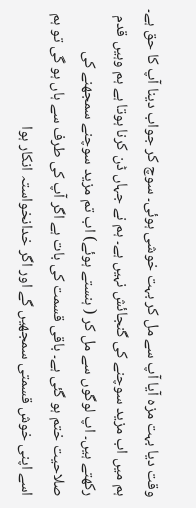وقت دیا بہت مزہ آیا آپ سے مل کر بہت خوشی ہوئی۔ سوچ کر جواب دینا آپ کا حق ہے۔ ہم میں اب مزید سوچنے کی گنجائش نہیں ہے۔ ہم نے جہاں ڈن کرنا ہوتا ہے ہم وہیں قدم رکھتے ہیں۔ اپ لوگوں سے مل کر ( ہنستے ہوئے) اب تم مزید سوچنے سمجھنے کی صلاحیت ختم ہو گئی ہے۔ باقی قسمت کی بات ہے اگر آپ کی طرف سے ہاں ہو گی تو ہم اسے اپنی خوش قسمتی سمجھیں گے اور اگر خدانخواستہ انکار ہوا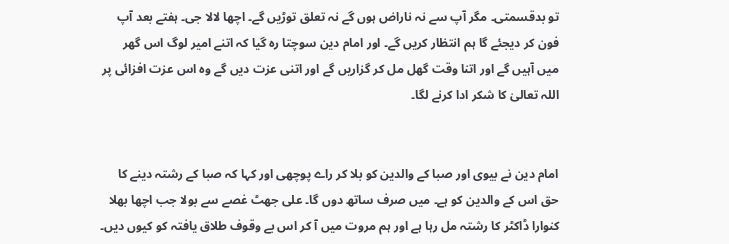تو بدقسمتی۔ مگر آپ سے نہ ناراض ہوں گے نہ تعلق توڑیں گے۔ اچھا لالا جی۔ ہفتے بعد آپ فون کر دیجئے گا ہم انتظار کریں گے۔ اور امام دین سوچتا رہ گیا کہ اتنے امیر لوگ اس گھر میں آہیں گے اور اتنا وقت گھل مل کر گزاریں گے اور اتنی عزت دیں گے وہ اس عزت افزائی پر اللہ تعالیٰ کا شکر ادا کرنے لگا۔


امام دین نے بیوی اور صبا کے والدین کو بلا کر راے پوچھی اور کہا کہ صبا کے رشتہ دینے کا حق اس کے والدین کو ہے۔ میں صرف ساتھ دوں گا۔ علی جھٹ غصے سے بولا جب اچھا بھلا کنوارا ڈاکٹر کا رشتہ مل رہا ہے اور ہم مروت میں آ کر اس بے وقوف طلاق یافتہ کو کیوں دیں۔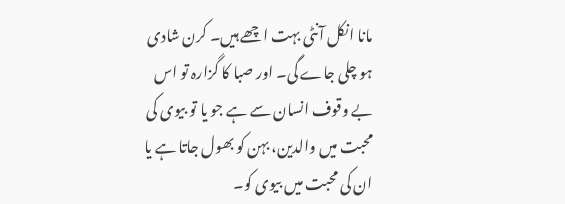مانا انکل آنٹی بہت اچھے ہیں۔ کرن شادی ہو چلی جاے گی۔ اور صبا کا گزارہ تو اس بے وقوف انسان سے ہے جو یا تو بیوی کی محبت میں والدین، بہن کو بھول جاتا ہے یا ان کی محبت میں بیوی کو۔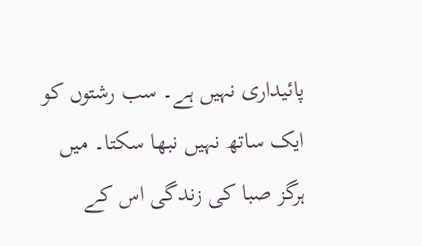پائیداری نہیں ہے۔ سب رشتوں کو ایک ساتھ نہیں نبھا سکتا۔ میں ہرگز صبا کی زندگی اس کے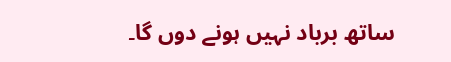ساتھ برباد نہیں ہونے دوں گا۔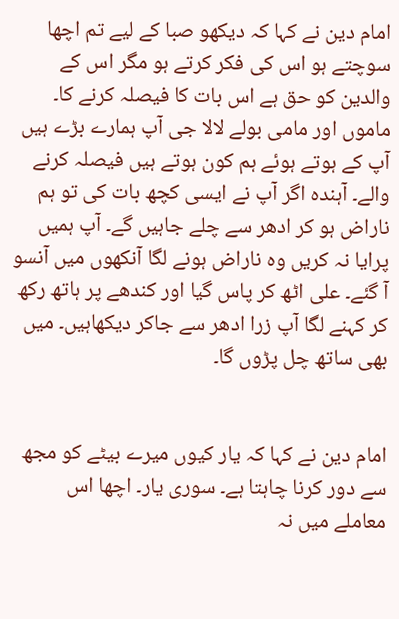امام دین نے کہا کہ دیکھو صبا کے لیے تم اچھا سوچتے ہو اس کی فکر کرتے ہو مگر اس کے والدین کو حق ہے اس بات کا فیصلہ کرنے کا۔ ماموں اور مامی بولے لالا جی آپ ہمارے بڑے ہیں آپ کے ہوتے ہوئے ہم کون ہوتے ہیں فیصلہ کرنے والے۔ آہندہ اگر آپ نے ایسی کچھ بات کی تو ہم ناراض ہو کر ادھر سے چلے جاہیں گے۔ آپ ہمیں پرایا نہ کریں وہ ناراض ہونے لگا آنکھوں میں آنسو آ گئے۔ علی اٹھ کر پاس گیا اور کندھے پر ہاتھ رکھ کر کہنے لگا آپ زرا ادھر سے جاکر دیکھاہیں۔ میں بھی ساتھ چل پڑوں گا۔


امام دین نے کہا کہ یار کیوں میرے بیٹے کو مجھ سے دور کرنا چاہتا ہے۔ سوری یار۔ اچھا اس معاملے میں نہ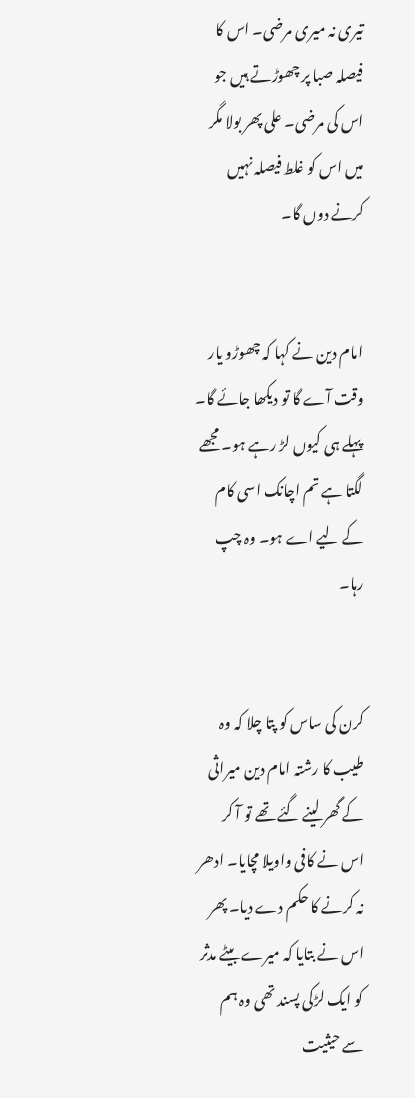تیری نہ میری مرضی۔ اس کا فیصلہ صبا پر چھوڑتے ہیں جو اس کی مرضی۔ علی پھر بولا مگر میں اس کو غلط فیصلہ نہیں کرنے دوں گا۔


امام دین نے کہا کہ چھوڑو یار وقت آے گا تو دیکھا جائے گا۔ پہلے ہی کیوں لڑ رہے ہو۔ مجھے لگتا ہے تم اچانک اسی کام کے لیے اے ہو۔ وہ چپ رہا۔


کرن کی ساس کو پتا چلا کہ وہ طیب کا رشتہ امام دین میراثی کے گھر لینے گئے تھے تو آ کر اس نے کافی واویلا مچایا۔ ادھر نہ کرنے کا حکم دے دیا۔ پھر اس نے بتایا کہ میرے بیٹے مدثر کو ایک لڑکی پسند تھی وہ ہم سے حیثیت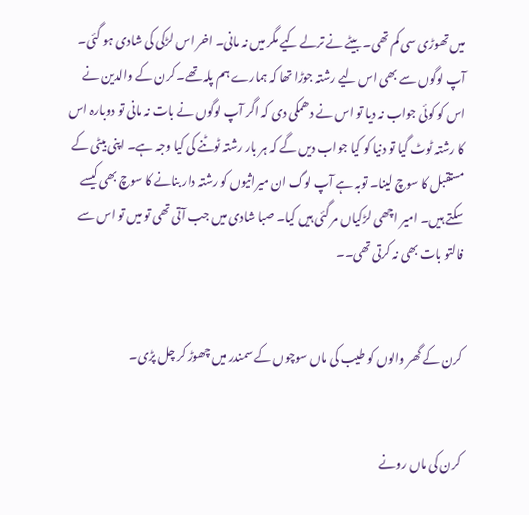میں تھوڑی سی کم تھی۔ بیٹے نے ترلے کیے مگر میں نہ مانی۔ اخر اس لڑکی کی شادی ہو گئی۔ آپ لوگوں سے بھی اس لیے رشتہ جوڑا تھا کہ ہمارے ہم پلہ تھے۔ کرن کے والدین نے اس کو کوئی جواب نہ دیا تو اس نے دھمکی دی کہ اگر آپ لوگوں نے بات نہ مانی تو دوبارہ اس کا رشتہ ٹوٹ گیا تو دنیا کو کیا جواب دیں گے کہ ہر بار رشتہ ٹوٹنے کی کیا وجہ ہے۔ اپنی بیٹی کے مستقبل کا سوچ لینا۔ توبہ ہے آپ لوگ ان میراثیوں کو رشتہ دار بنانے کا سوچ بھی کیسے سکتے ہیں۔ امیر اچھی لڑکیاں مر گئی ہیں کیا۔ صبا شادی میں جب آتی تھی تو میں تو اس سے فالتو بات بھی نہ کرتی تھی۔۔


کرن کے گھر والوں کو طیب کی ماں سوچوں کے سمندر میں چھوڑ کر چل پڑی۔


کرن کی ماں رونے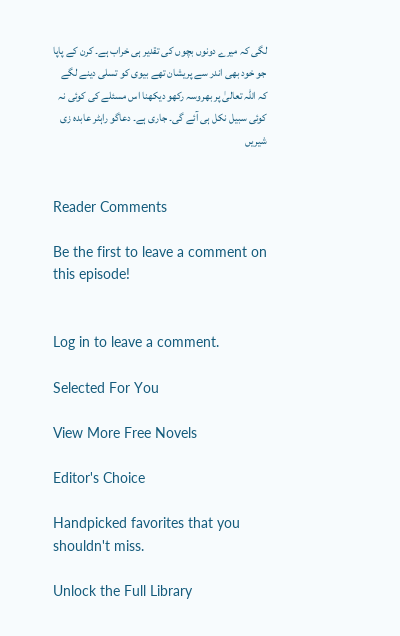لگی کہ میرے دونوں بچوں کی تقدیر ہی خراب ہے۔ کرن کے پاپا جو خود بھی اندر سے پریشان تھے بیوی کو تسلی دینے لگے کہ اللہ تعالیٰ پر بھروسہ رکھو دیکھنا اس مسئلے کی کوئی نہ کوئی سبیل نکل ہی آئے گی۔ جاری ہے۔ دعاگو راہٹر عابدہ زی شیریں


Reader Comments

Be the first to leave a comment on this episode!


Log in to leave a comment.

Selected For You

View More Free Novels

Editor's Choice

Handpicked favorites that you shouldn't miss.

Unlock the Full Library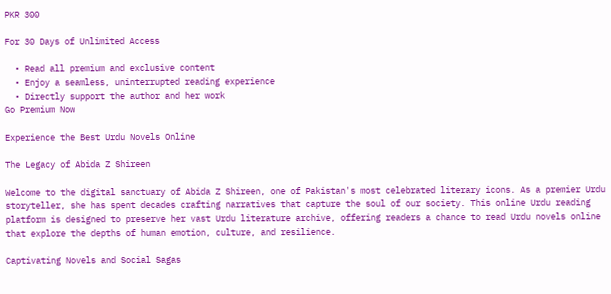PKR 300

For 30 Days of Unlimited Access

  • Read all premium and exclusive content
  • Enjoy a seamless, uninterrupted reading experience
  • Directly support the author and her work
Go Premium Now

Experience the Best Urdu Novels Online

The Legacy of Abida Z Shireen

Welcome to the digital sanctuary of Abida Z Shireen, one of Pakistan's most celebrated literary icons. As a premier Urdu storyteller, she has spent decades crafting narratives that capture the soul of our society. This online Urdu reading platform is designed to preserve her vast Urdu literature archive, offering readers a chance to read Urdu novels online that explore the depths of human emotion, culture, and resilience.

Captivating Novels and Social Sagas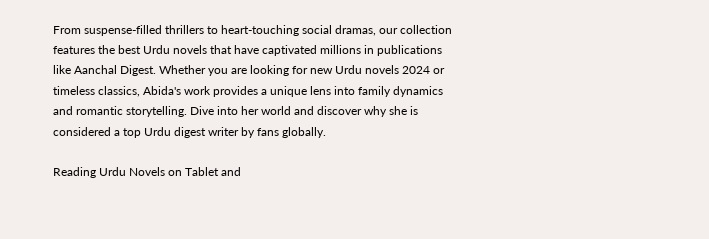From suspense-filled thrillers to heart-touching social dramas, our collection features the best Urdu novels that have captivated millions in publications like Aanchal Digest. Whether you are looking for new Urdu novels 2024 or timeless classics, Abida's work provides a unique lens into family dynamics and romantic storytelling. Dive into her world and discover why she is considered a top Urdu digest writer by fans globally.

Reading Urdu Novels on Tablet and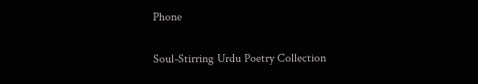Phone

Soul-Stirring Urdu Poetry Collection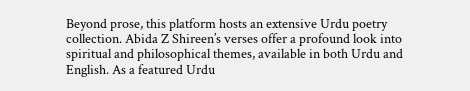Beyond prose, this platform hosts an extensive Urdu poetry collection. Abida Z Shireen’s verses offer a profound look into spiritual and philosophical themes, available in both Urdu and English. As a featured Urdu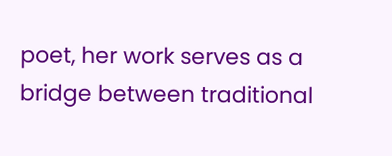poet, her work serves as a bridge between traditional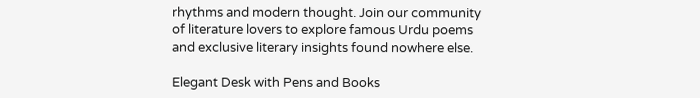rhythms and modern thought. Join our community of literature lovers to explore famous Urdu poems and exclusive literary insights found nowhere else.

Elegant Desk with Pens and Books